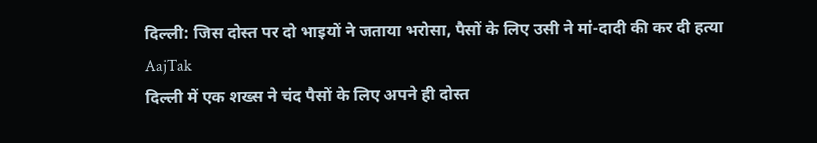दिल्ली: जिस दोस्त पर दो भाइयों ने जताया भरोसा, पैसों के लिए उसी ने मां-दादी की कर दी हत्या
AajTak
दिल्ली में एक शख्स ने चंद पैसों के लिए अपने ही दोस्त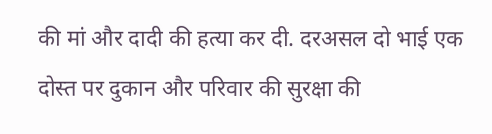की मां और दादी की हत्या कर दी. दरअसल दो भाई एक दोस्त पर दुकान और परिवार की सुरक्षा की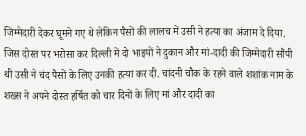जिम्मेदारी देकर घूमने गए थे लेकिन पैसों की लालच में उसी ने हत्या का अंजाम दे दिया.
जिस दोस्त पर भरोसा कर दिल्ली में दो भाइयों ने दुकान और मां-दादी की जिम्मेदारी सौंपी थी उसी ने चंद पैसों के लिए उनकी हत्या कर दी. चांदनी चौक के रहने वाले शशांक नाम के शख्स ने अपने दोस्त हर्षित को चार दिनों के लिए मां और दादी का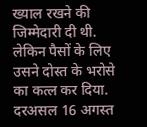ख्याल रखने की जिम्मेदारी दी थी. लेकिन पैसों के लिए उसने दोस्त के भरोसे का कत्ल कर दिया.
दरअसल 16 अगस्त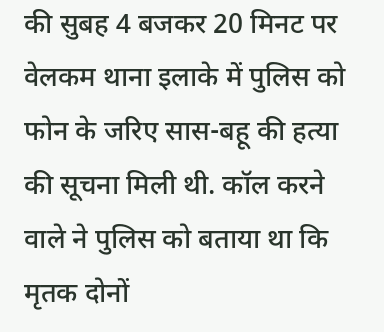की सुबह 4 बजकर 20 मिनट पर वेलकम थाना इलाके में पुलिस को फोन के जरिए सास-बहू की हत्या की सूचना मिली थी. कॉल करने वाले ने पुलिस को बताया था कि मृतक दोनों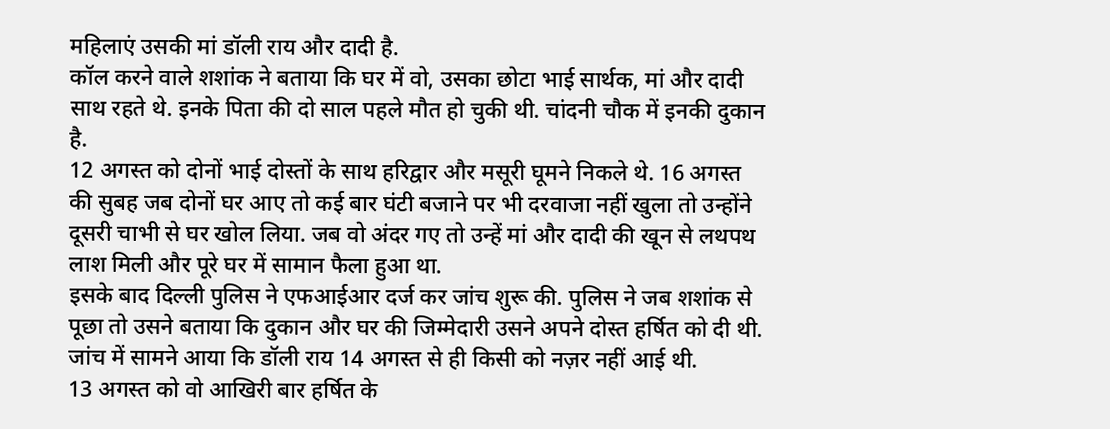महिलाएं उसकी मां डॉली राय और दादी है.
कॉल करने वाले शशांक ने बताया कि घर में वो, उसका छोटा भाई सार्थक, मां और दादी साथ रहते थे. इनके पिता की दो साल पहले मौत हो चुकी थी. चांदनी चौक में इनकी दुकान है.
12 अगस्त को दोनों भाई दोस्तों के साथ हरिद्वार और मसूरी घूमने निकले थे. 16 अगस्त की सुबह जब दोनों घर आए तो कई बार घंटी बजाने पर भी दरवाजा नहीं खुला तो उन्होंने दूसरी चाभी से घर खोल लिया. जब वो अंदर गए तो उन्हें मां और दादी की खून से लथपथ लाश मिली और पूरे घर में सामान फैला हुआ था.
इसके बाद दिल्ली पुलिस ने एफआईआर दर्ज कर जांच शुरू की. पुलिस ने जब शशांक से पूछा तो उसने बताया कि दुकान और घर की जिम्मेदारी उसने अपने दोस्त हर्षित को दी थी. जांच में सामने आया कि डॉली राय 14 अगस्त से ही किसी को नज़र नहीं आई थी.
13 अगस्त को वो आखिरी बार हर्षित के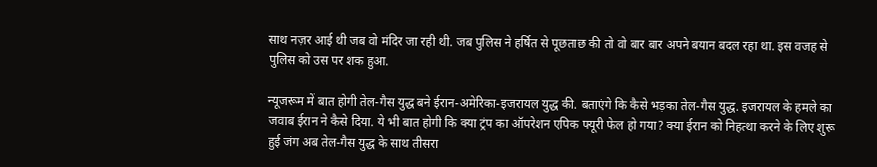साथ नज़र आई थी जब वो मंदिर जा रही थी. जब पुलिस ने हर्षित से पूछताछ की तो वो बार बार अपने बयान बदल रहा था. इस वजह से पुलिस को उस पर शक हुआ.

न्यूजरूम में बात होगी तेल-गैस युद्ध बने ईरान-अमेरिका-इजरायल युद्ध की. बताएंगे कि कैसे भड़का तेल-गैस युद्ध. इजरायल के हमले का जवाब ईरान ने कैसे दिया. ये भी बात होगी कि क्या ट्रंप का ऑपरेशन एपिक फ्यूरी फेल हो गया? क्या ईरान को निहत्था करने के लिए शुरू हुई जंग अब तेल-गैस युद्ध के साथ तीसरा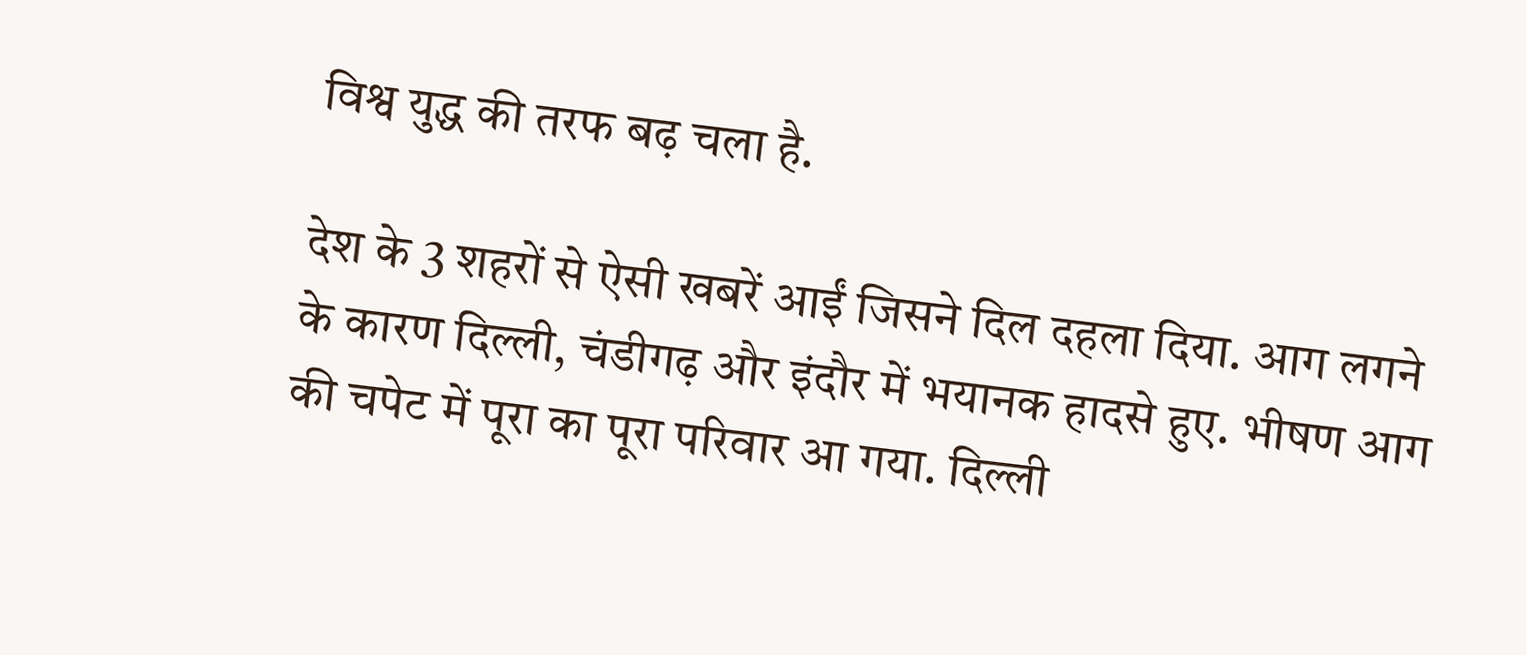विश्व युद्ध की तरफ बढ़ चला है.

देश के 3 शहरों से ऐसी खबरें आईं जिसने दिल दहला दिया. आग लगने के कारण दिल्ली, चंडीगढ़ और इंदौर में भयानक हादसे हुए. भीषण आग की चपेट में पूरा का पूरा परिवार आ गया. दिल्ली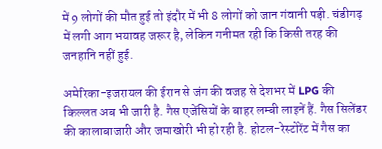में 9 लोगों की मौत हुई तो इंदौर में भी 8 लोगों को जान गंवानी पड़ी. चंडीगढ़ में लगी आग भयावह जरूर है, लेकिन गनीमत रही कि किसी तरह की जनहानि नहीं हुई.

अमेरिका-इजरायल की ईरान से जंग की वजह से देशभर में LPG की किल्लत अब भी जारी है. गैस एजेंसियों के बाहर लम्बी लाइनें हैं. गैस सिलेंडर की कालाबाजारी और जमाखोरी भी हो रही है. होटल-रेस्टोरेंट में गैस का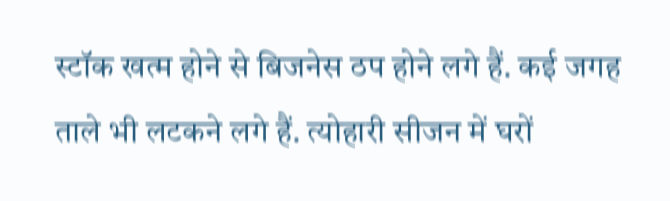स्टॉक खत्म होने से बिजनेस ठप होने लगे हैं. कई जगह ताले भी लटकने लगे हैं. त्योहारी सीजन में घरों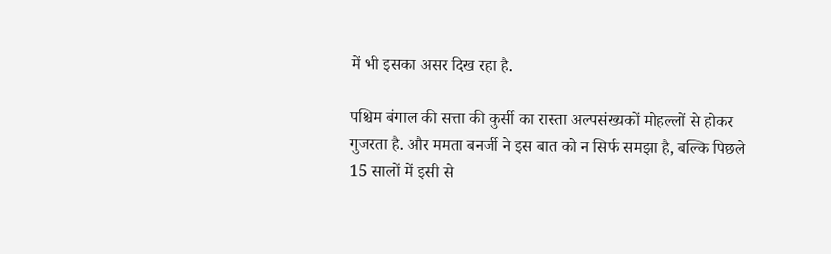में भी इसका असर दिख रहा है.

पश्चिम बंगाल की सत्ता की कुर्सी का रास्ता अल्पसंख्यकों मोहल्लों से होकर गुजरता है. और ममता बनर्जी ने इस बात को न सिर्फ समझा है, बल्कि पिछले 15 सालों में इसी से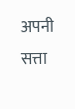अपनी सत्ता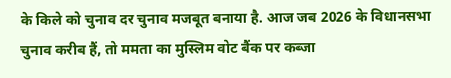के किले को चुनाव दर चुनाव मजबूत बनाया है. आज जब 2026 के विधानसभा चुनाव करीब हैं, तो ममता का मुस्लिम वोट बैंक पर कब्जा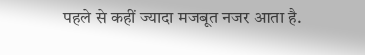पहले से कहीं ज्यादा मजबूत नजर आता है.